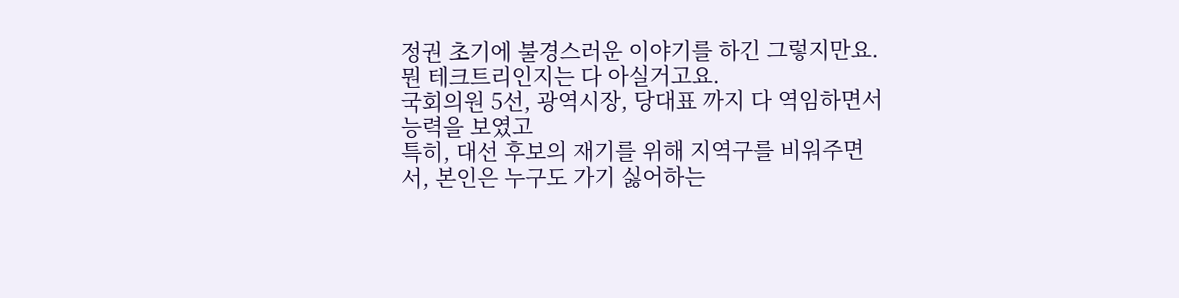정권 초기에 불경스러운 이야기를 하긴 그렇지만요. 뭔 테크트리인지는 다 아실거고요.
국회의원 5선, 광역시장, 당대표 까지 다 역임하면서 능력을 보였고
특히, 대선 후보의 재기를 위해 지역구를 비워주면서, 본인은 누구도 가기 싫어하는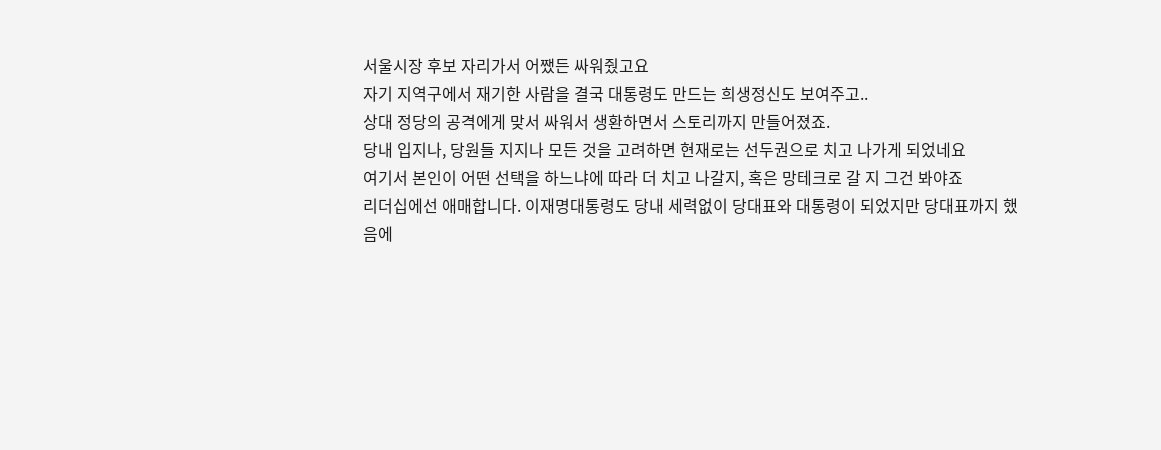서울시장 후보 자리가서 어쨌든 싸워줬고요
자기 지역구에서 재기한 사람을 결국 대통령도 만드는 희생정신도 보여주고..
상대 정당의 공격에게 맞서 싸워서 생환하면서 스토리까지 만들어졌죠.
당내 입지나, 당원들 지지나 모든 것을 고려하면 현재로는 선두권으로 치고 나가게 되었네요
여기서 본인이 어떤 선택을 하느냐에 따라 더 치고 나갈지, 혹은 망테크로 갈 지 그건 봐야죠
리더십에선 애매합니다. 이재명대통령도 당내 세력없이 당대표와 대통령이 되었지만 당대표까지 했음에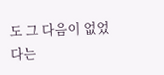도 그 다음이 없었다는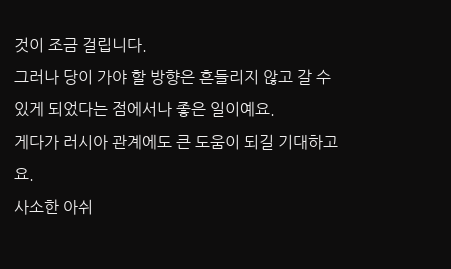것이 조금 걸립니다.
그러나 당이 가야 할 방향은 흔들리지 않고 갈 수 있게 되었다는 점에서나 좋은 일이예요.
게다가 러시아 관계에도 큰 도움이 되길 기대하고요.
사소한 아쉬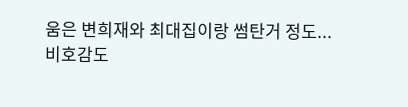움은 변희재와 최대집이랑 썸탄거 정도...
비호감도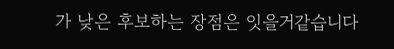가 낮은 후보하는 장점은 잇을거같습니다